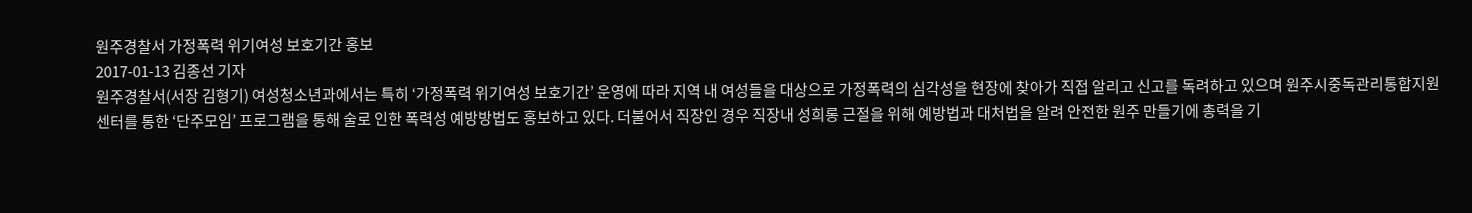원주경찰서 가정폭력 위기여성 보호기간 홍보
2017-01-13 김종선 기자
원주경찰서(서장 김형기) 여성청소년과에서는 특히 ‘가정폭력 위기여성 보호기간’ 운영에 따라 지역 내 여성들을 대상으로 가정폭력의 심각성을 현장에 찾아가 직접 알리고 신고를 독려하고 있으며 원주시중독관리통합지원센터를 통한 ‘단주모임’ 프로그램을 통해 술로 인한 폭력성 예방방법도 홍보하고 있다. 더불어서 직장인 경우 직장내 성희롱 근절을 위해 예방법과 대처법을 알려 안전한 원주 만들기에 총력을 기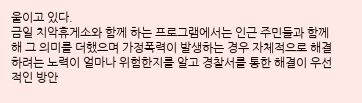울이고 있다.
금일 치악휴게소와 함께 하는 프로그램에서는 인근 주민들과 함께 해 그 의미를 더했으며 가정폭력이 발생하는 경우 자체적으로 해결하려는 노력이 얼마나 위험한지를 알고 경찰서를 통한 해결이 우선적인 방안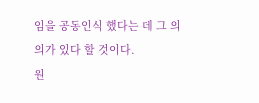임을 공동인식 했다는 데 그 의의가 있다 할 것이다.
원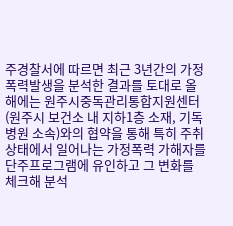주경찰서에 따르면 최근 3년간의 가정폭력발생을 분석한 결과를 토대로 올해에는 원주시중독관리통합지원센터(원주시 보건소 내 지하1층 소재, 기독병원 소속)와의 협약을 통해 특히 주취상태에서 일어나는 가정폭력 가해자를 단주프로그램에 유인하고 그 변화를 체크해 분석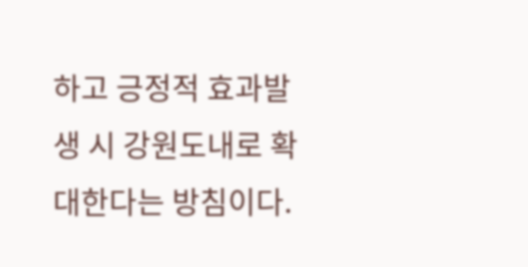하고 긍정적 효과발생 시 강원도내로 확대한다는 방침이다.